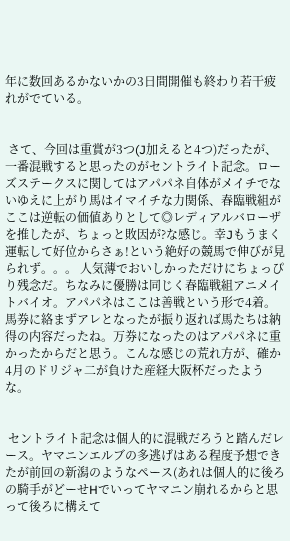年に数回あるかないかの3日間開催も終わり若干疲れがでている。


 さて、今回は重賞が3つ(J加えると4つ)だったが、一番混戦すると思ったのがセントライト記念。ローズステークスに関してはアパパネ自体がメイチでないゆえに上がり馬はイマイチな力関係、春臨戦組がここは逆転の価値ありとして◎レディアルバローザを推したが、ちょっと敗因が?な感じ。幸Jもうまく運転して好位からさぁ!という絶好の競馬で伸びが見られず。。。 人気薄でおいしかっただけにちょっぴり残念だ。ちなみに優勝は同じく春臨戦組アニメイトバイオ。アパパネはここは善戦という形で4着。馬券に絡まずアレとなったが振り返れば馬たちは納得の内容だったね。万券になったのはアパパネに重かったからだと思う。こんな感じの荒れ方が、確か4月のドリジャ二が負けた産経大阪杯だったような。


 セントライト記念は個人的に混戦だろうと踏んだレース。ヤマニンエルブの多逃げはある程度予想できたが前回の新潟のようなペース(あれは個人的に後ろの騎手がどーせHでいってヤマニン崩れるからと思って後ろに構えて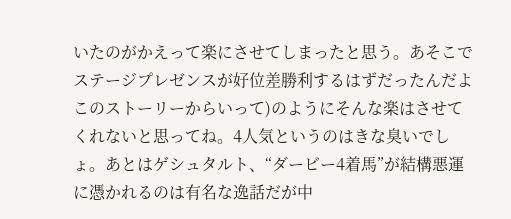いたのがかえって楽にさせてしまったと思う。あそこでステージプレゼンスが好位差勝利するはずだったんだよこのストーリーからいって)のようにそんな楽はさせてくれないと思ってね。4人気というのはきな臭いでしょ。あとはゲシュタルト、“ダービー4着馬”が結構悪運に憑かれるのは有名な逸話だが中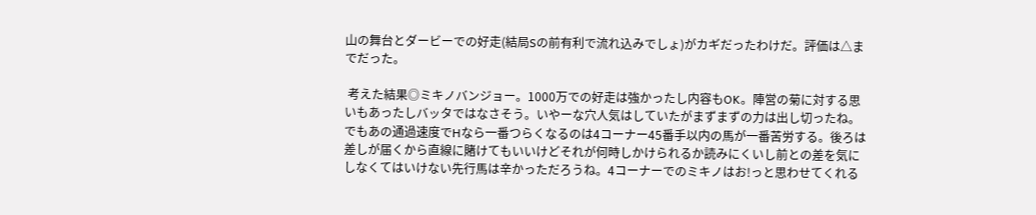山の舞台とダービーでの好走(結局Sの前有利で流れ込みでしょ)がカギだったわけだ。評価は△までだった。

 考えた結果◎ミキノバンジョー。1000万での好走は強かったし内容もOK。陣営の菊に対する思いもあったしバッタではなさそう。いやーな穴人気はしていたがまずまずの力は出し切ったね。でもあの通過速度でHなら一番つらくなるのは4コーナー45番手以内の馬が一番苦労する。後ろは差しが届くから直線に賭けてもいいけどそれが何時しかけられるか読みにくいし前との差を気にしなくてはいけない先行馬は辛かっただろうね。4コーナーでのミキノはお!っと思わせてくれる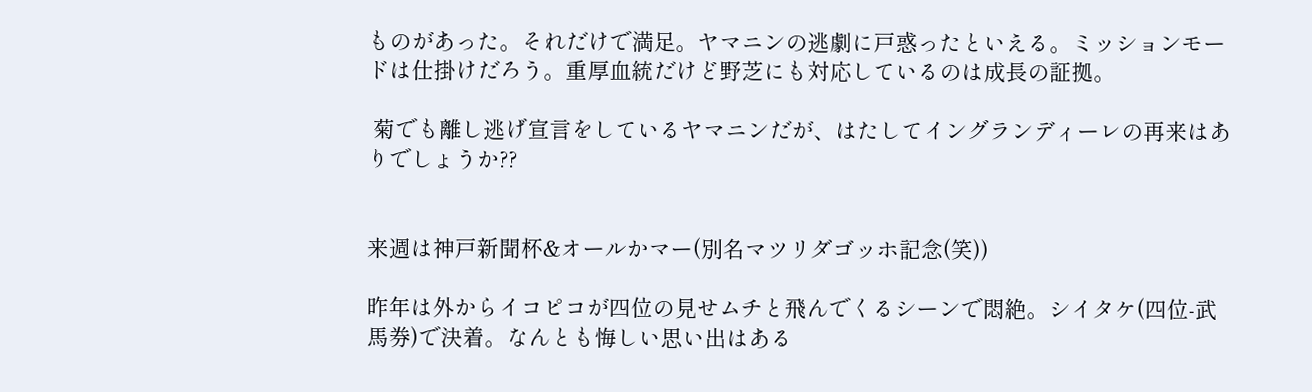ものがあった。それだけで満足。ヤマニンの逃劇に戸惑ったといえる。ミッションモードは仕掛けだろう。重厚血統だけど野芝にも対応しているのは成長の証拠。

 菊でも離し逃げ宣言をしているヤマニンだが、はたしてイングランディーレの再来はありでしょうか??


来週は神戸新聞杯&オールかマー(別名マツリダゴッホ記念(笑))

昨年は外からイコピコが四位の見せムチと飛んでくるシーンで悶絶。シイタケ(四位-武馬券)で決着。なんとも悔しい思い出はある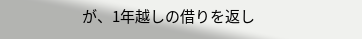が、1年越しの借りを返し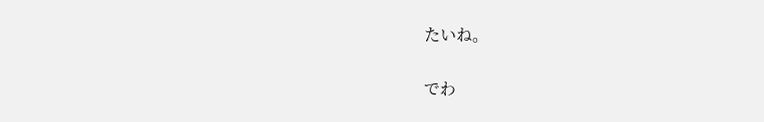たいね。

でわ